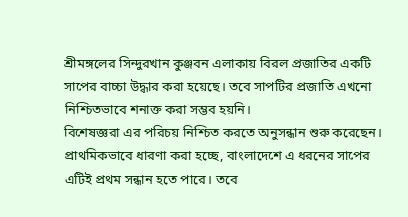শ্রীমঙ্গলের সিন্দুরখান কুঞ্জবন এলাকায় বিরল প্রজাতির একটি সাপের বাচ্চা উদ্ধার করা হয়েছে। তবে সাপটির প্রজাতি এখনো নিশ্চিতভাবে শনাক্ত করা সম্ভব হয়নি।
বিশেষজ্ঞরা এর পরিচয় নিশ্চিত করতে অনুসন্ধান শুরু করেছেন। প্রাথমিকভাবে ধারণা করা হচ্ছে, বাংলাদেশে এ ধরনের সাপের এটিই প্রথম সন্ধান হতে পারে। তবে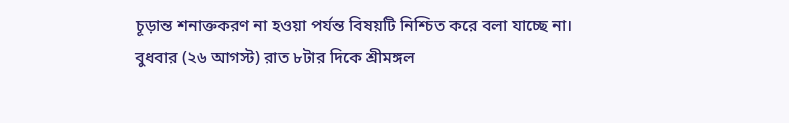চূড়ান্ত শনাক্তকরণ না হওয়া পর্যন্ত বিষয়টি নিশ্চিত করে বলা যাচ্ছে না।
বুধবার (২৬ আগস্ট) রাত ৮টার দিকে শ্রীমঙ্গল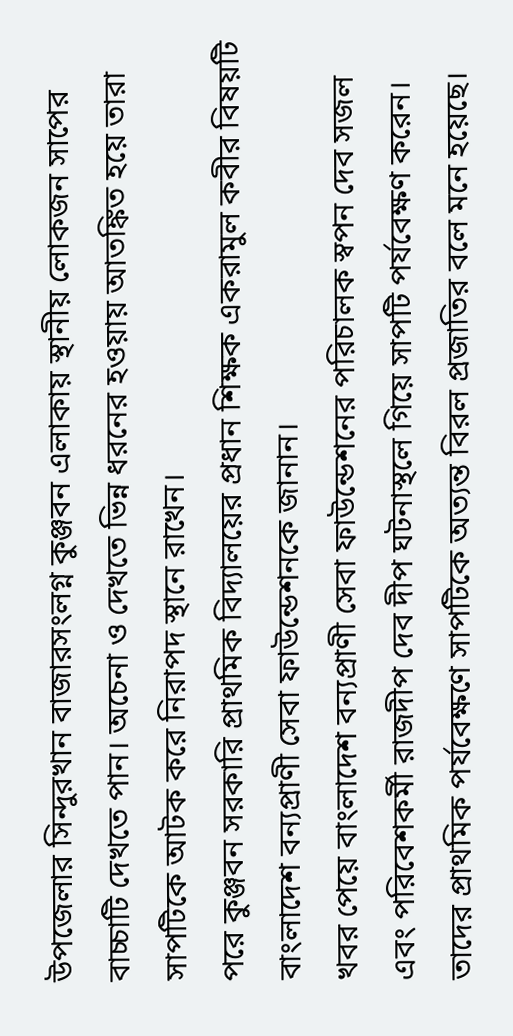উপজেলার সিন্দুরখান বাজারসংলগ্ন কুঞ্জবন এলাকায় স্থানীয় লোকজন সাপের বাচ্চাটি দেখতে পান। অচেনা ও দেখতে ভিন্ন ধরনের হওয়ায় আতঙ্কিত হয়ে তারা সাপটিকে আটক করে নিরাপদ স্থানে রাখেন।
পরে কুঞ্জবন সরকারি প্রাথমিক বিদ্যালয়ের প্রধান শিক্ষক একরামুল কবীর বিষয়টি বাংলাদেশ বন্যপ্রাণী সেবা ফাউন্ডেশনকে জানান।
খবর পেয়ে বাংলাদেশ বন্যপ্রাণী সেবা ফাউন্ডেশনের পরিচালক স্বপন দেব সজল এবং পরিবেশকর্মী রাজদীপ দেব দীপ ঘটনাস্থলে গিয়ে সাপটি পর্যবেক্ষণ করেন। তাদের প্রাথমিক পর্যবেক্ষণে সাপটিকে অত্যন্ত বিরল প্রজাতির বলে মনে হয়েছে।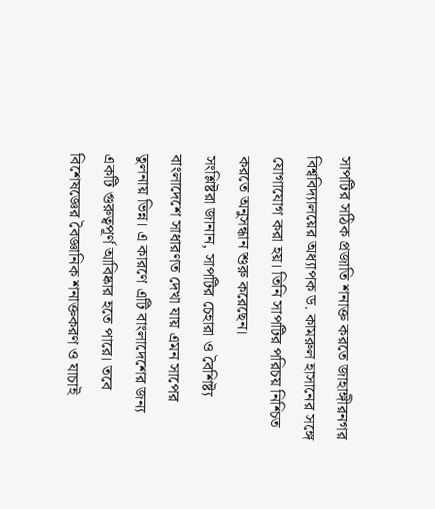সাপটির সঠিক প্রজাতি শনাক্ত করতে জাহাঙ্গীরনগর বিশ্ববিদ্যালয়ের অধ্যাপক ড. কামরুল হাসানের সঙ্গে যোগাযোগ করা হয়। তিনি সাপটির পরিচয় নিশ্চিত করতে অনুসন্ধান শুরু করেছেন।
সংশ্লিষ্টরা জানান, সাপটির চেহারা ও বৈশিষ্ট্য বাংলাদেশে সাধারণত দেখা যায় এমন সাপের তুলনায় ভিন্ন। এ কারণে এটি বাংলাদেশের জন্য একটি গুরুত্বপূর্ণ আবিষ্কার হতে পারে। তবে বিশেষজ্ঞের বৈজ্ঞানিক শনাক্তকরণ ও যাচাই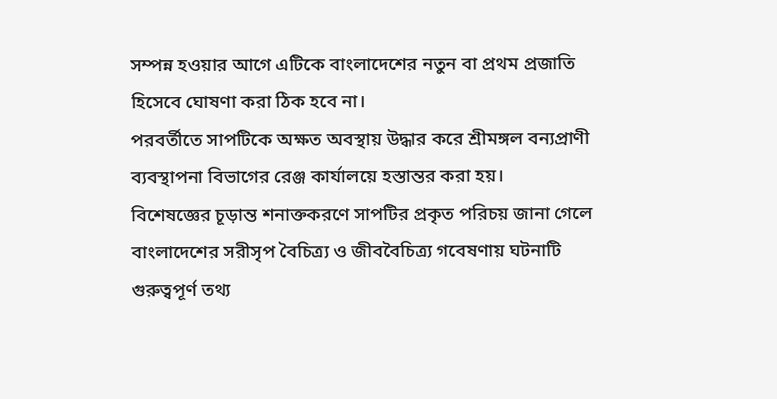সম্পন্ন হওয়ার আগে এটিকে বাংলাদেশের নতুন বা প্রথম প্রজাতি হিসেবে ঘোষণা করা ঠিক হবে না।
পরবর্তীতে সাপটিকে অক্ষত অবস্থায় উদ্ধার করে শ্রীমঙ্গল বন্যপ্রাণী ব্যবস্থাপনা বিভাগের রেঞ্জ কার্যালয়ে হস্তান্তর করা হয়।
বিশেষজ্ঞের চূড়ান্ত শনাক্তকরণে সাপটির প্রকৃত পরিচয় জানা গেলে বাংলাদেশের সরীসৃপ বৈচিত্র্য ও জীববৈচিত্র্য গবেষণায় ঘটনাটি গুরুত্বপূর্ণ তথ্য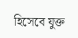হিসেবে যুক্ত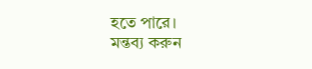হতে পারে।
মন্তব্য করুন